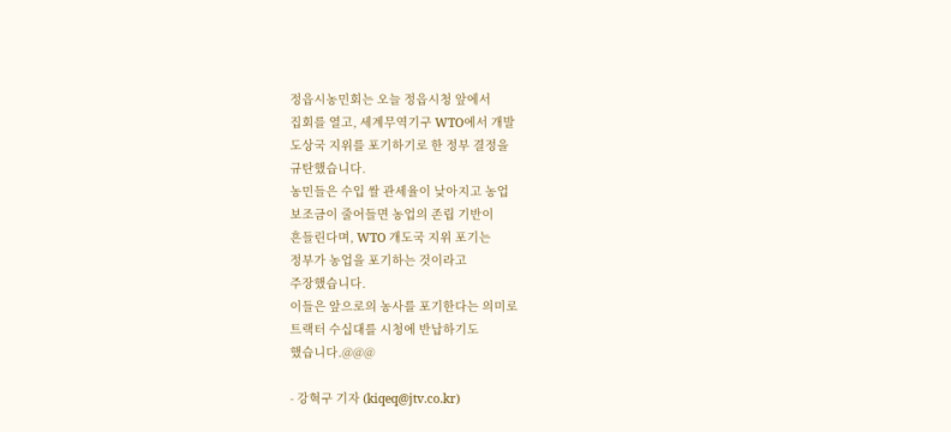정읍시농민회는 오늘 정읍시청 앞에서
집회를 열고, 세계무역기구 WTO에서 개발
도상국 지위를 포기하기로 한 정부 결정을
규탄했습니다.
농민들은 수입 쌀 관세율이 낮아지고 농업
보조금이 줄어들면 농업의 존립 기반이
흔들린다며, WTO 개도국 지위 포기는
정부가 농업을 포기하는 것이라고
주장했습니다.
이들은 앞으로의 농사를 포기한다는 의미로
트랙터 수십대를 시청에 반납하기도
했습니다.@@@

- 강혁구 기자 (kiqeq@jtv.co.kr)